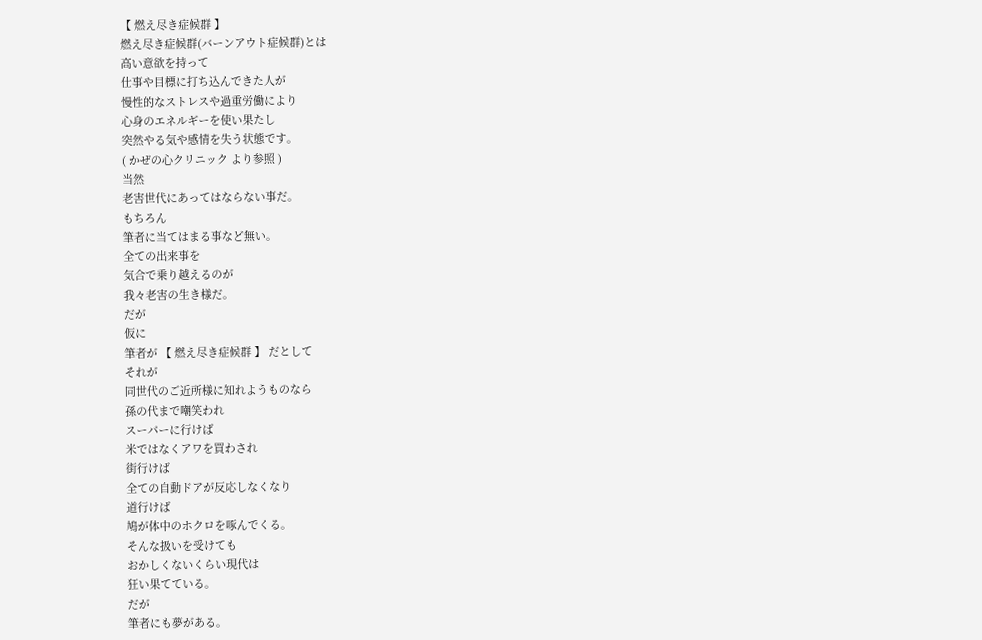【 燃え尽き症候群 】
燃え尽き症候群(バーンアウト症候群)とは
高い意欲を持って
仕事や目標に打ち込んできた人が
慢性的なストレスや過重労働により
心身のエネルギーを使い果たし
突然やる気や感情を失う状態です。
( かぜの心クリニック より参照 )
当然
老害世代にあってはならない事だ。
もちろん
筆者に当てはまる事など無い。
全ての出来事を
気合で乗り越えるのが
我々老害の生き様だ。
だが
仮に
筆者が 【 燃え尽き症候群 】 だとして
それが
同世代のご近所様に知れようものなら
孫の代まで嘲笑われ
スーパーに行けば
米ではなくアワを買わされ
街行けば
全ての自動ドアが反応しなくなり
道行けば
鳩が体中のホクロを啄んでくる。
そんな扱いを受けても
おかしくないくらい現代は
狂い果てている。
だが
筆者にも夢がある。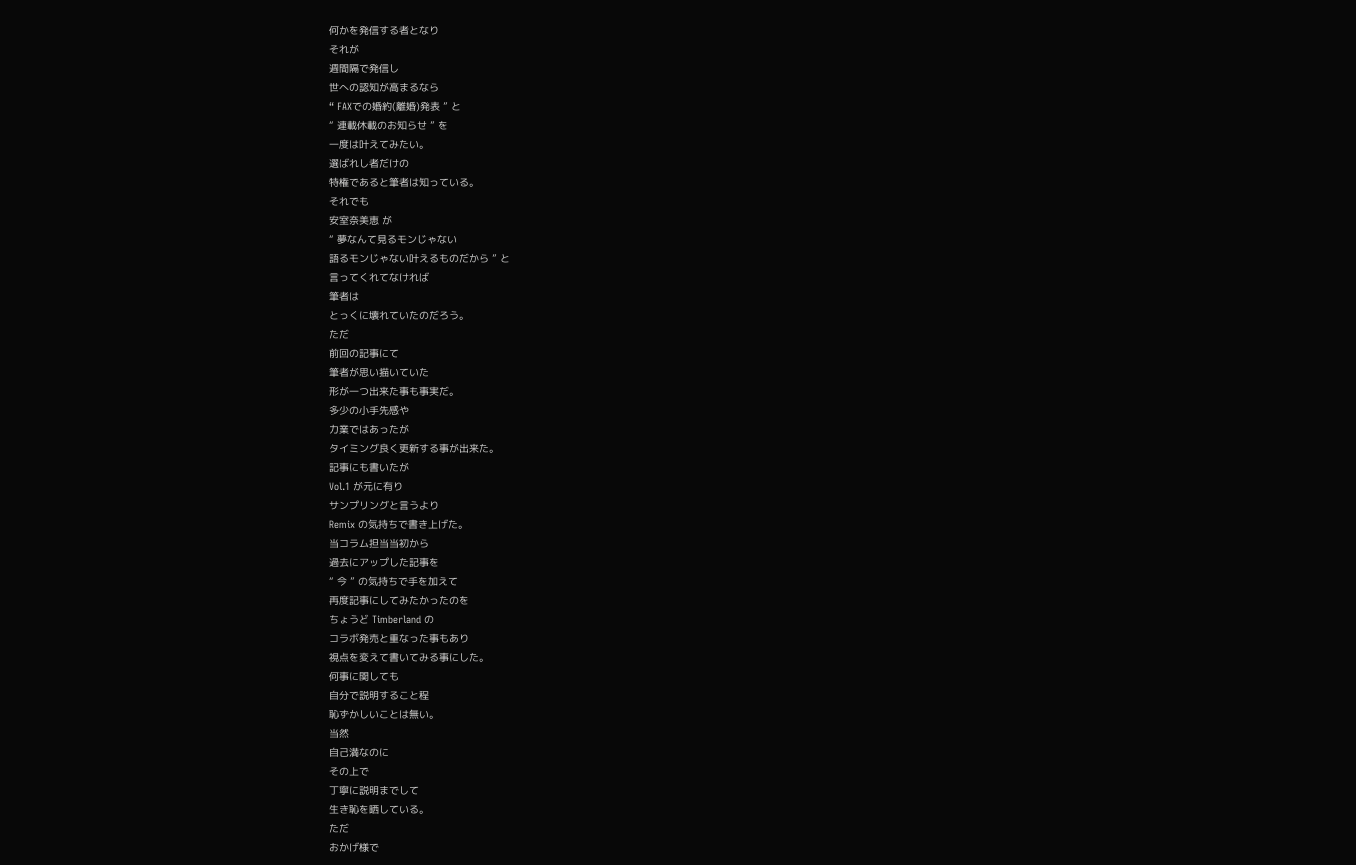何かを発信する者となり
それが
週間隔で発信し
世への認知が高まるなら
“ FAXでの婚約(離婚)発表 ” と
“ 連載休載のお知らせ ” を
一度は叶えてみたい。
選ばれし者だけの
特権であると筆者は知っている。
それでも
安室奈美恵 が
“ 夢なんて見るモンじゃない
語るモンじゃない叶えるものだから ” と
言ってくれてなければ
筆者は
とっくに壊れていたのだろう。
ただ
前回の記事にて
筆者が思い描いていた
形が一つ出来た事も事実だ。
多少の小手先感や
力業ではあったが
タイミング良く更新する事が出来た。
記事にも書いたが
Vol.1 が元に有り
サンプリングと言うより
Remix の気持ちで書き上げた。
当コラム担当当初から
過去にアップした記事を
“ 今 ” の気持ちで手を加えて
再度記事にしてみたかったのを
ちょうど Timberland の
コラボ発売と重なった事もあり
視点を変えて書いてみる事にした。
何事に関しても
自分で説明すること程
恥ずかしいことは無い。
当然
自己満なのに
その上で
丁寧に説明までして
生き恥を晒している。
ただ
おかげ様で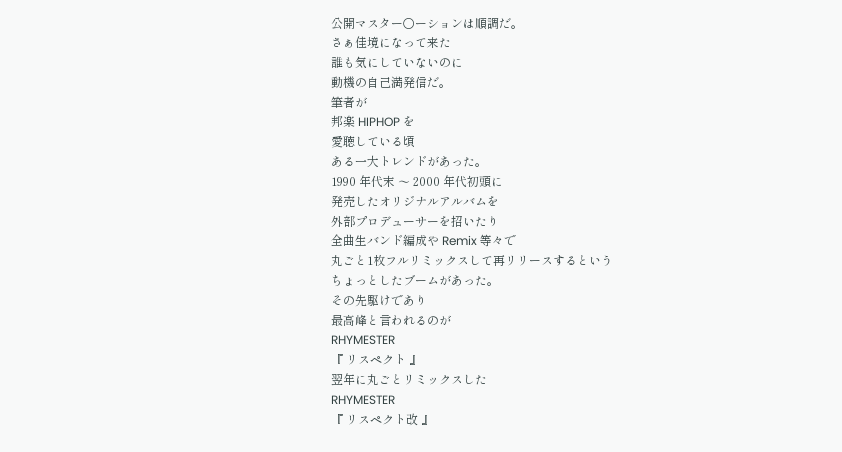公開マスター〇ーションは順調だ。
さぁ佳境になって来た
誰も気にしていないのに
動機の自己満発信だ。
筆者が
邦楽 HIPHOP を
愛聴している頃
ある一大トレンドがあった。
1990 年代末 〜 2000 年代初頭に
発売したオリジナルアルバムを
外部プロデューサーを招いたり
全曲生バンド編成や Remix 等々で
丸ごと1枚フルリミックスして再リリースするという
ちょっとしたブームがあった。
その先駆けであり
最高峰と言われるのが
RHYMESTER
『 リスペクト 』
翌年に丸ごとリミックスした
RHYMESTER
『 リスペクト改 』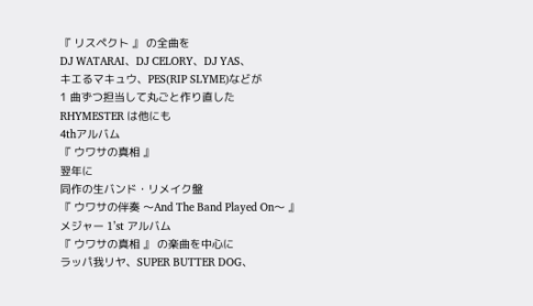『 リスペクト 』 の全曲を
DJ WATARAI、DJ CELORY、DJ YAS、
キエるマキュウ、PES(RIP SLYME)などが
1 曲ずつ担当して丸ごと作り直した
RHYMESTER は他にも
4thアルバム
『 ウワサの真相 』
翌年に
同作の生バンド・リメイク盤
『 ウワサの伴奏 〜And The Band Played On〜 』
メジャー 1’st アルバム
『 ウワサの真相 』 の楽曲を中心に
ラッパ我リヤ、SUPER BUTTER DOG、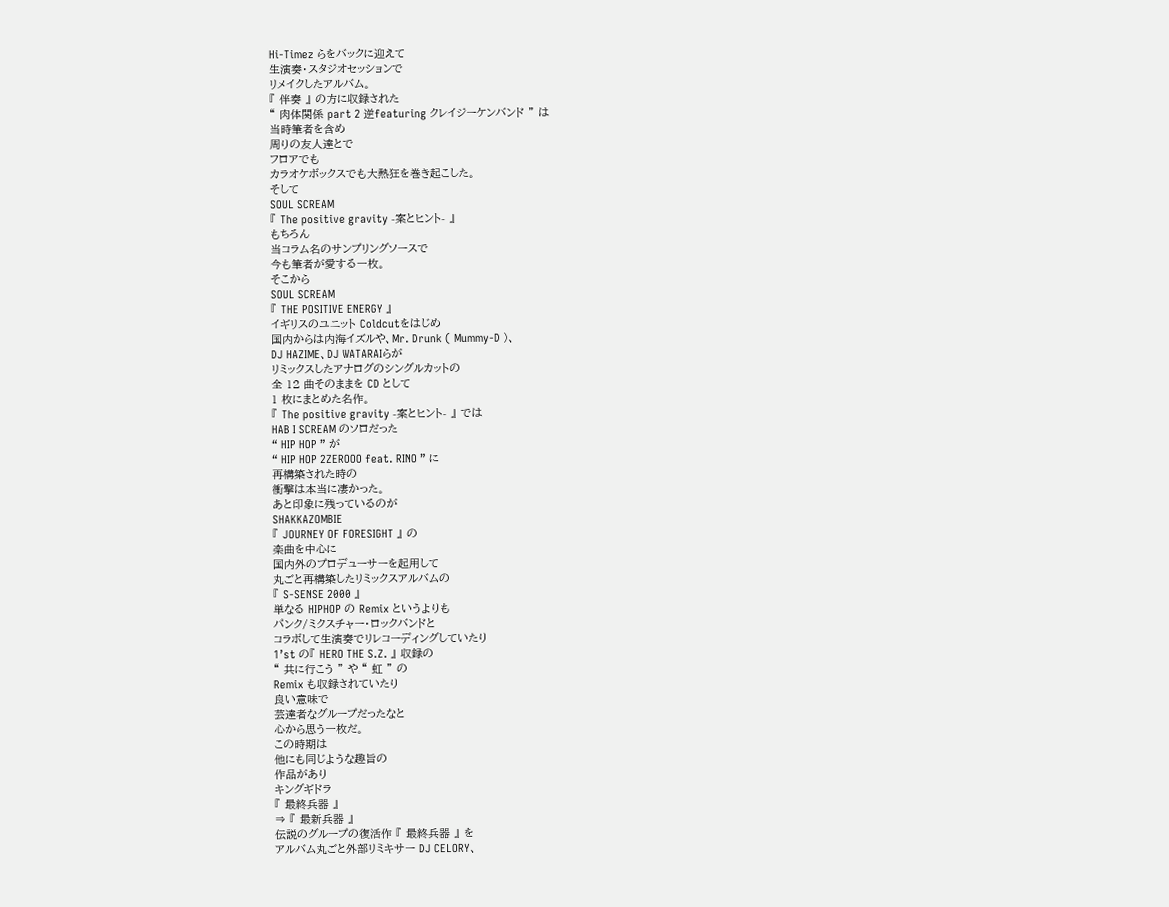Hi-Timez らをバックに迎えて
生演奏・スタジオセッションで
リメイクしたアルバム。
『 伴奏 』 の方に収録された
“ 肉体関係 part 2 逆featuring クレイジーケンバンド ” は
当時筆者を含め
周りの友人達とで
フロアでも
カラオケボックスでも大熱狂を巻き起こした。
そして
SOUL SCREAM
『 The positive gravity -案とヒント- 』
もちろん
当コラム名のサンプリングソースで
今も筆者が愛する一枚。
そこから
SOUL SCREAM
『 THE POSITIVE ENERGY 』
イギリスのユニット Coldcutをはじめ
国内からは内海イズルや、Mr. Drunk ( Mummy-D )、
DJ HAZIME、DJ WATARAIらが
リミックスしたアナログのシングルカットの
全 12 曲そのままを CD として
1 枚にまとめた名作。
『 The positive gravity -案とヒント- 』 では
HAB I SCREAM のソロだった
“ HIP HOP ” が
“ HIP HOP 2ZEROOO feat. RINO ” に
再構築された時の
衝撃は本当に凄かった。
あと印象に残っているのが
SHAKKAZOMBIE
『 JOURNEY OF FORESIGHT 』 の
楽曲を中心に
国内外のプロデューサーを起用して
丸ごと再構築したリミックスアルバムの
『 S-SENSE 2000 』
単なる HIPHOP の Remix というよりも
パンク/ミクスチャー・ロックバンドと
コラボして生演奏でリレコーディングしていたり
1’st の『 HERO THE S.Z. 』 収録の
“ 共に行こう ” や “ 虹 ” の
Remix も収録されていたり
良い意味で
芸達者なグループだったなと
心から思う一枚だ。
この時期は
他にも同じような趣旨の
作品があり
キングギドラ
『 最終兵器 』
⇒ 『 最新兵器 』
伝説のグループの復活作 『 最終兵器 』 を
アルバム丸ごと外部リミキサー DJ CELORY、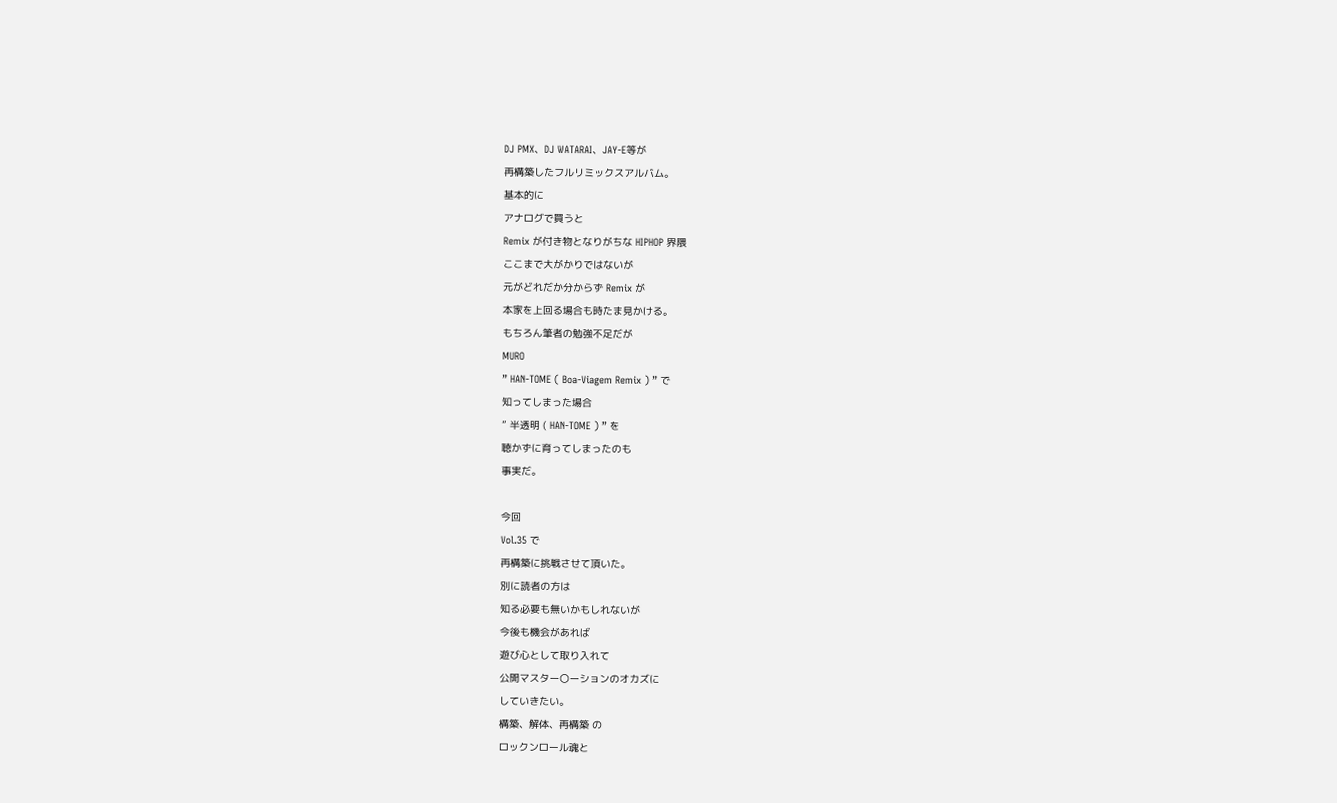DJ PMX、DJ WATARAI、JAY-E等が
再構築したフルリミックスアルバム。
基本的に
アナログで買うと
Remix が付き物となりがちな HIPHOP 界隈
ここまで大がかりではないが
元がどれだか分からず Remix が
本家を上回る場合も時たま見かける。
もちろん筆者の勉強不足だが
MURO
” HAN-TOME ( Boa-Viagem Remix ) ” で
知ってしまった場合
” 半透明 ( HAN-TOME ) ” を
聴かずに育ってしまったのも
事実だ。

今回
Vol.35 で
再構築に挑戦させて頂いた。
別に読者の方は
知る必要も無いかもしれないが
今後も機会があれば
遊び心として取り入れて
公開マスター〇ーションのオカズに
していきたい。
構築、解体、再構築 の
ロックンロール魂と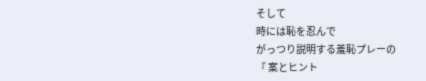そして
時には恥を忍んで
がっつり説明する羞恥プレーの
『 案とヒント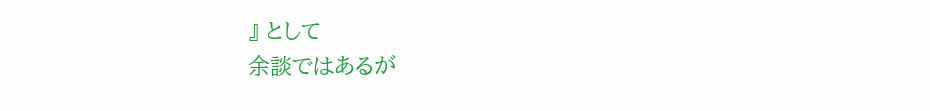』 として
余談ではあるが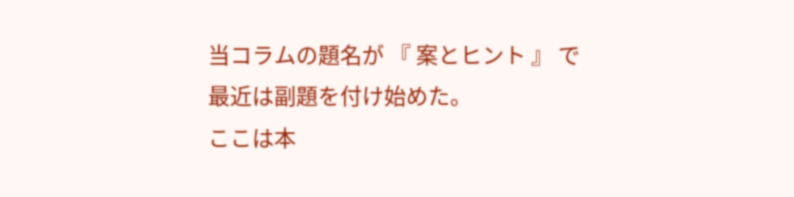当コラムの題名が 『 案とヒント 』 で
最近は副題を付け始めた。
ここは本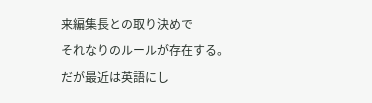来編集長との取り決めで
それなりのルールが存在する。
だが最近は英語にし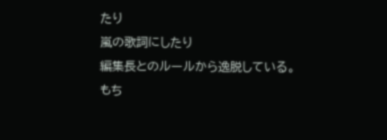たり
嵐の歌詞にしたり
編集長とのルールから逸脱している。
もち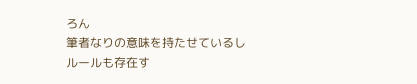ろん
筆者なりの意味を持たせているし
ルールも存在す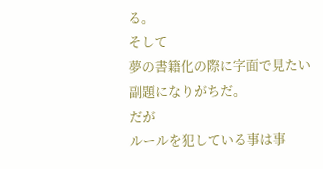る。
そして
夢の書籍化の際に字面で見たい
副題になりがちだ。
だが
ルールを犯している事は事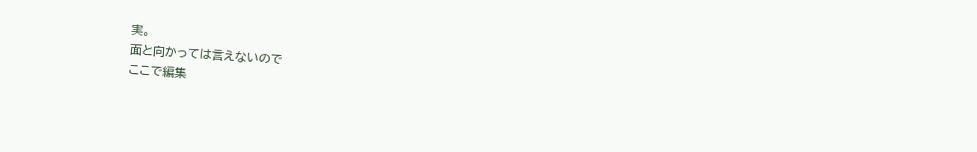実。
面と向かっては言えないので
ここで編集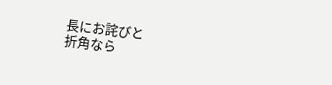長にお詫びと
折角なら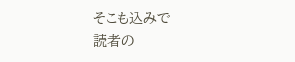そこも込みで
読者の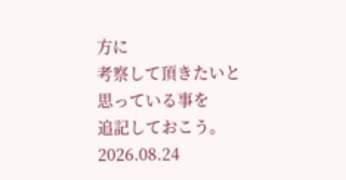方に
考察して頂きたいと思っている事を
追記しておこう。
2026.08.24